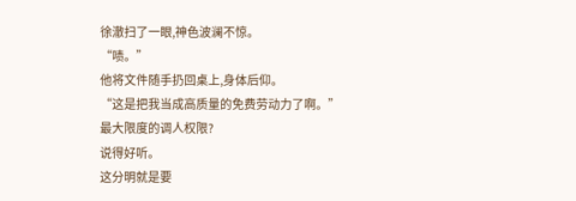徐澈扫了一眼,神色波澜不惊。
“啧。”
他将文件随手扔回桌上,身体后仰。
“这是把我当成高质量的免费劳动力了啊。”
最大限度的调人权限?
说得好听。
这分明就是要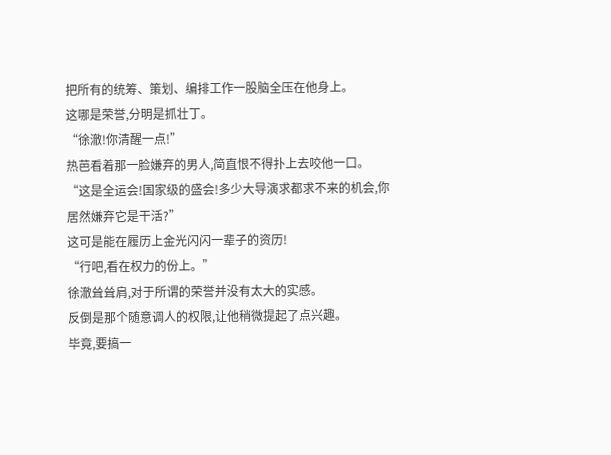把所有的统筹、策划、编排工作一股脑全压在他身上。
这哪是荣誉,分明是抓壮丁。
“徐澈!你清醒一点!”
热芭看着那一脸嫌弃的男人,简直恨不得扑上去咬他一口。
“这是全运会!国家级的盛会!多少大导演求都求不来的机会,你居然嫌弃它是干活?”
这可是能在履历上金光闪闪一辈子的资历!
“行吧,看在权力的份上。”
徐澈耸耸肩,对于所谓的荣誉并没有太大的实感。
反倒是那个随意调人的权限,让他稍微提起了点兴趣。
毕竟,要搞一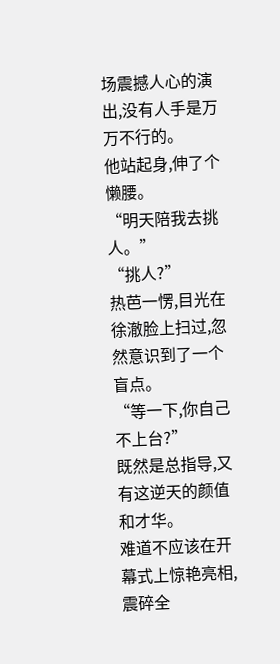场震撼人心的演出,没有人手是万万不行的。
他站起身,伸了个懒腰。
“明天陪我去挑人。”
“挑人?”
热芭一愣,目光在徐澈脸上扫过,忽然意识到了一个盲点。
“等一下,你自己不上台?”
既然是总指导,又有这逆天的颜值和才华。
难道不应该在开幕式上惊艳亮相,震碎全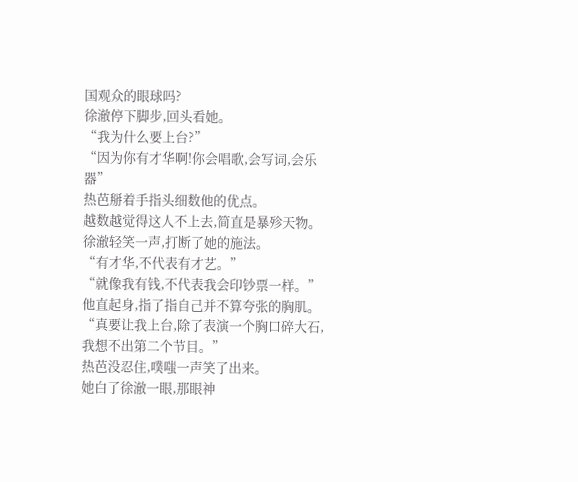国观众的眼球吗?
徐澈停下脚步,回头看她。
“我为什么要上台?”
“因为你有才华啊!你会唱歌,会写词,会乐器”
热芭掰着手指头细数他的优点。
越数越觉得这人不上去,简直是暴殄天物。
徐澈轻笑一声,打断了她的施法。
“有才华,不代表有才艺。”
“就像我有钱,不代表我会印钞票一样。”
他直起身,指了指自己并不算夸张的胸肌。
“真要让我上台,除了表演一个胸口碎大石,我想不出第二个节目。”
热芭没忍住,噗嗤一声笑了出来。
她白了徐澈一眼,那眼神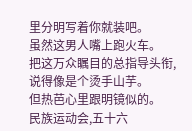里分明写着你就装吧。
虽然这男人嘴上跑火车。
把这万众瞩目的总指导头衔,说得像是个烫手山芋。
但热芭心里跟明镜似的。
民族运动会,五十六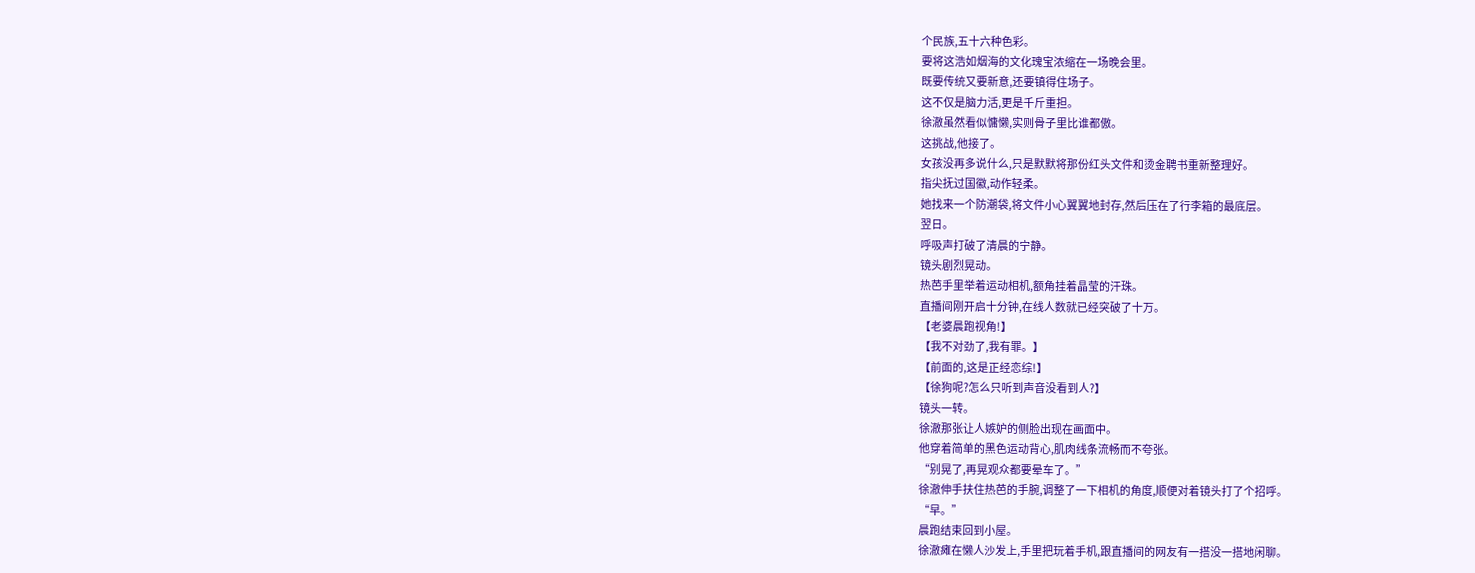个民族,五十六种色彩。
要将这浩如烟海的文化瑰宝浓缩在一场晚会里。
既要传统又要新意,还要镇得住场子。
这不仅是脑力活,更是千斤重担。
徐澈虽然看似慵懒,实则骨子里比谁都傲。
这挑战,他接了。
女孩没再多说什么,只是默默将那份红头文件和烫金聘书重新整理好。
指尖抚过国徽,动作轻柔。
她找来一个防潮袋,将文件小心翼翼地封存,然后压在了行李箱的最底层。
翌日。
呼吸声打破了清晨的宁静。
镜头剧烈晃动。
热芭手里举着运动相机,额角挂着晶莹的汗珠。
直播间刚开启十分钟,在线人数就已经突破了十万。
【老婆晨跑视角!】
【我不对劲了,我有罪。】
【前面的,这是正经恋综!】
【徐狗呢?怎么只听到声音没看到人?】
镜头一转。
徐澈那张让人嫉妒的侧脸出现在画面中。
他穿着简单的黑色运动背心,肌肉线条流畅而不夸张。
“别晃了,再晃观众都要晕车了。”
徐澈伸手扶住热芭的手腕,调整了一下相机的角度,顺便对着镜头打了个招呼。
“早。”
晨跑结束回到小屋。
徐澈瘫在懒人沙发上,手里把玩着手机,跟直播间的网友有一搭没一搭地闲聊。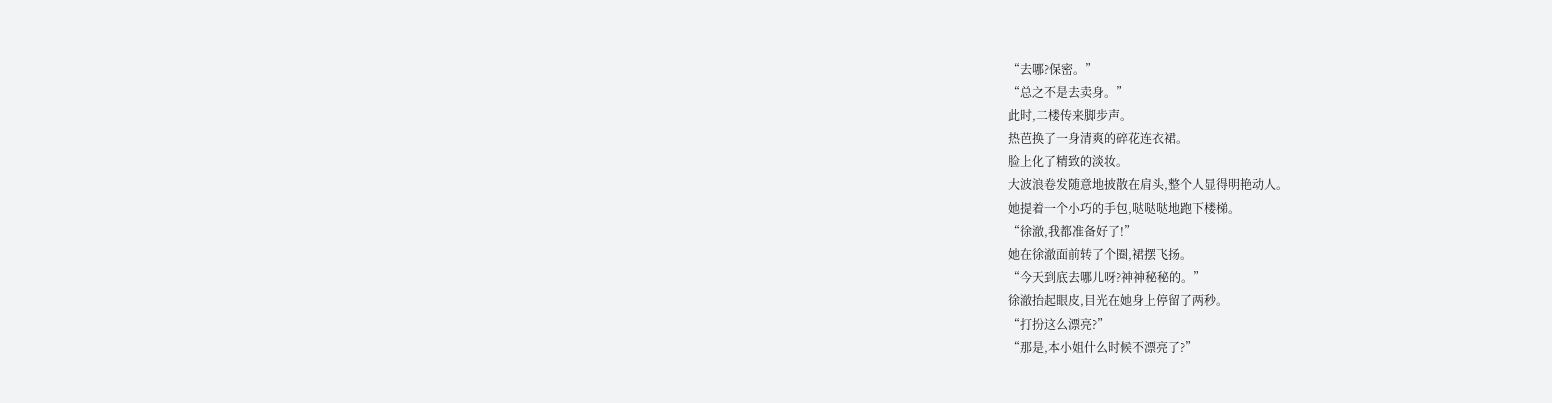“去哪?保密。”
“总之不是去卖身。”
此时,二楼传来脚步声。
热芭换了一身清爽的碎花连衣裙。
脸上化了精致的淡妆。
大波浪卷发随意地披散在肩头,整个人显得明艳动人。
她提着一个小巧的手包,哒哒哒地跑下楼梯。
“徐澈,我都准备好了!”
她在徐澈面前转了个圈,裙摆飞扬。
“今天到底去哪儿呀?神神秘秘的。”
徐澈抬起眼皮,目光在她身上停留了两秒。
“打扮这么漂亮?”
“那是,本小姐什么时候不漂亮了?”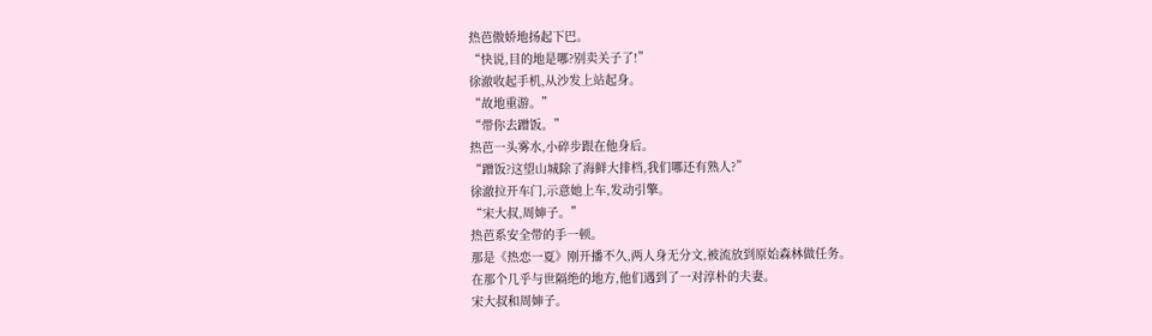热芭傲娇地扬起下巴。
“快说,目的地是哪?别卖关子了!”
徐澈收起手机,从沙发上站起身。
“故地重游。”
“带你去蹭饭。”
热芭一头雾水,小碎步跟在他身后。
“蹭饭?这望山城除了海鲜大排档,我们哪还有熟人?”
徐澈拉开车门,示意她上车,发动引擎。
“宋大叔,周婶子。”
热芭系安全带的手一顿。
那是《热恋一夏》刚开播不久,两人身无分文,被流放到原始森林做任务。
在那个几乎与世隔绝的地方,他们遇到了一对淳朴的夫妻。
宋大叔和周婶子。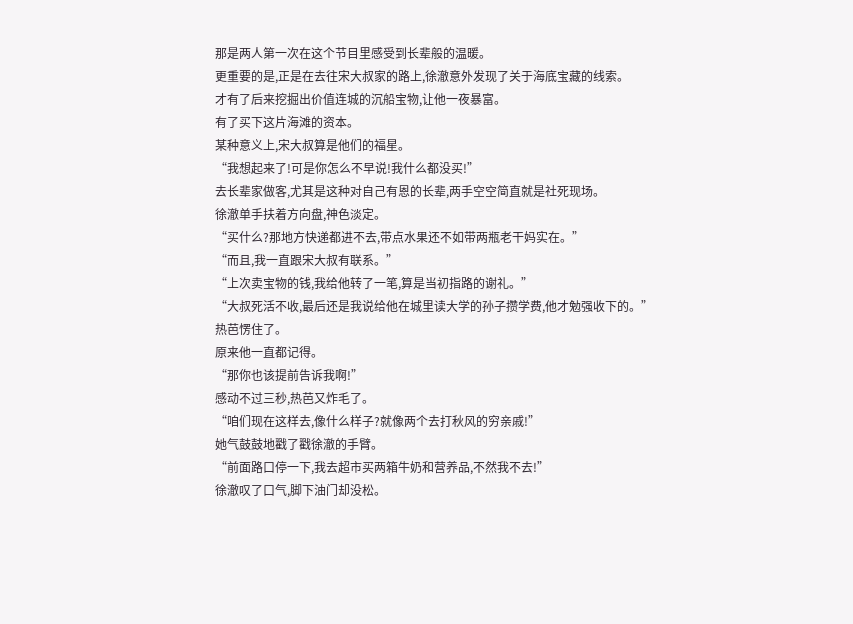那是两人第一次在这个节目里感受到长辈般的温暖。
更重要的是,正是在去往宋大叔家的路上,徐澈意外发现了关于海底宝藏的线索。
才有了后来挖掘出价值连城的沉船宝物,让他一夜暴富。
有了买下这片海滩的资本。
某种意义上,宋大叔算是他们的福星。
“我想起来了!可是你怎么不早说!我什么都没买!”
去长辈家做客,尤其是这种对自己有恩的长辈,两手空空简直就是社死现场。
徐澈单手扶着方向盘,神色淡定。
“买什么?那地方快递都进不去,带点水果还不如带两瓶老干妈实在。”
“而且,我一直跟宋大叔有联系。”
“上次卖宝物的钱,我给他转了一笔,算是当初指路的谢礼。”
“大叔死活不收,最后还是我说给他在城里读大学的孙子攒学费,他才勉强收下的。”
热芭愣住了。
原来他一直都记得。
“那你也该提前告诉我啊!”
感动不过三秒,热芭又炸毛了。
“咱们现在这样去,像什么样子?就像两个去打秋风的穷亲戚!”
她气鼓鼓地戳了戳徐澈的手臂。
“前面路口停一下,我去超市买两箱牛奶和营养品,不然我不去!”
徐澈叹了口气,脚下油门却没松。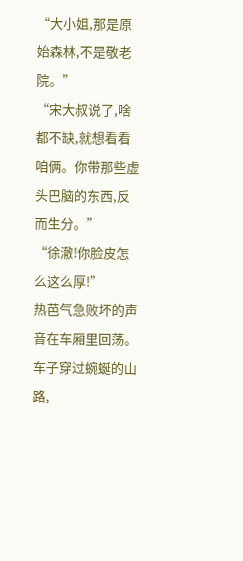“大小姐,那是原始森林,不是敬老院。”
“宋大叔说了,啥都不缺,就想看看咱俩。你带那些虚头巴脑的东西,反而生分。”
“徐澈!你脸皮怎么这么厚!”
热芭气急败坏的声音在车厢里回荡。
车子穿过蜿蜒的山路,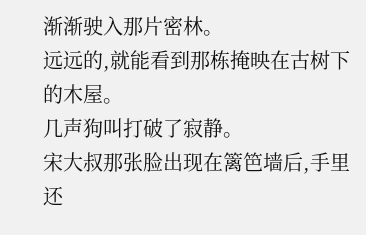渐渐驶入那片密林。
远远的,就能看到那栋掩映在古树下的木屋。
几声狗叫打破了寂静。
宋大叔那张脸出现在篱笆墙后,手里还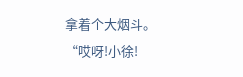拿着个大烟斗。
“哎呀!小徐!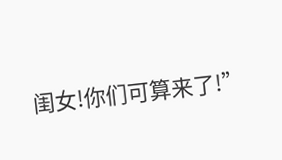闺女!你们可算来了!”